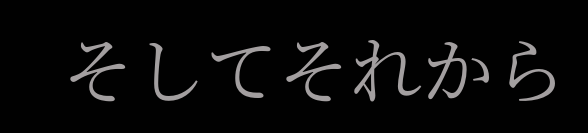そしてそれから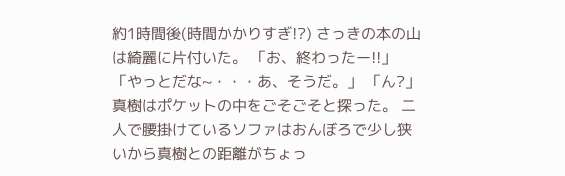約1時間後(時間かかりすぎ!?) さっきの本の山は綺麗に片付いた。 「お、終わったー!!」 「やっとだな~・・・あ、そうだ。」 「ん?」 真樹はポケットの中をごそごそと探った。 二人で腰掛けているソファはおんぼろで少し狭いから真樹との距離がちょっ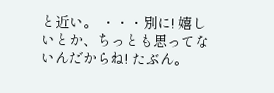と近い。 ・・・別に! 嬉しいとか、ちっとも思ってないんだからね! たぶん。